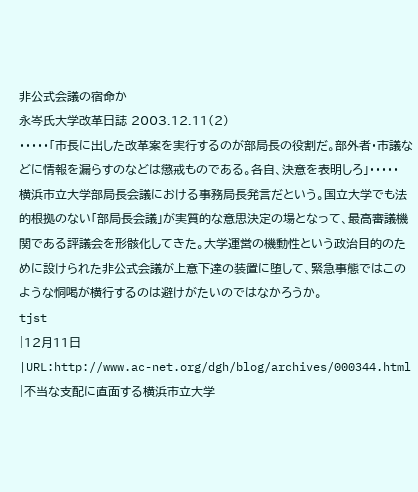非公式会議の宿命か
永岑氏大学改革日誌 2003.12.11(2)
・・・・・「市長に出した改革案を実行するのが部局長の役割だ。部外者・市議などに情報を漏らすのなどは懲戒ものである。各自、決意を表明しろ」・・・・・
横浜市立大学部局長会議における事務局長発言だという。国立大学でも法的根拠のない「部局長会議」が実質的な意思決定の場となって、最高審議機関である評議会を形骸化してきた。大学運営の機動性という政治目的のために設けられた非公式会議が上意下達の装置に堕して、緊急事態ではこのような恫喝が横行するのは避けがたいのではなかろうか。
tjst
|12月11日
|URL:http://www.ac-net.org/dgh/blog/archives/000344.html
|不当な支配に直面する横浜市立大学